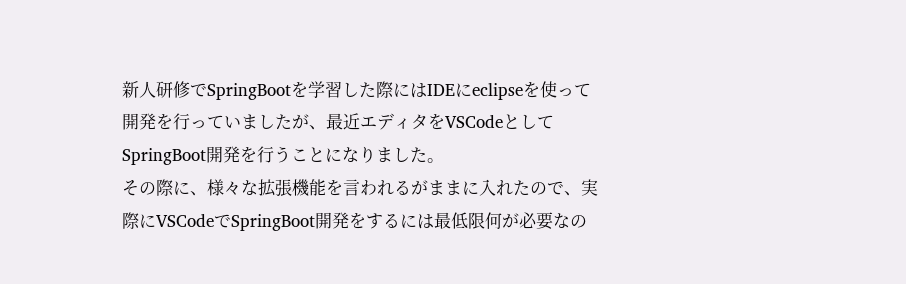新人研修でSpringBootを学習した際にはIDEにeclipseを使って開発を行っていましたが、最近エディタをVSCodeとしてSpringBoot開発を行うことになりました。
その際に、様々な拡張機能を言われるがままに入れたので、実際にVSCodeでSpringBoot開発をするには最低限何が必要なの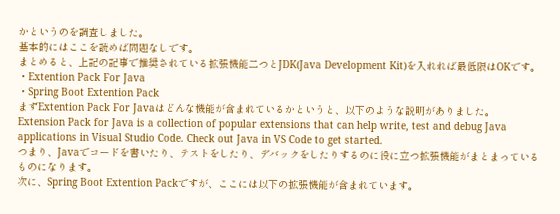かというのを調査しました。
基本的にはここを読めば問題なしです。
まとめると、上記の記事で推奨されている拡張機能二つとJDK(Java Development Kit)を入れれば最低限はOKです。
・Extention Pack For Java
・Spring Boot Extention Pack
まずExtention Pack For Javaはどんな機能が含まれているかというと、以下のような説明がありました。
Extension Pack for Java is a collection of popular extensions that can help write, test and debug Java applications in Visual Studio Code. Check out Java in VS Code to get started.
つまり、Javaでコードを書いたり、テストをしたり、デバックをしたりするのに役に立つ拡張機能がまとまっているものになります。
次に、Spring Boot Extention Packですが、ここには以下の拡張機能が含まれています。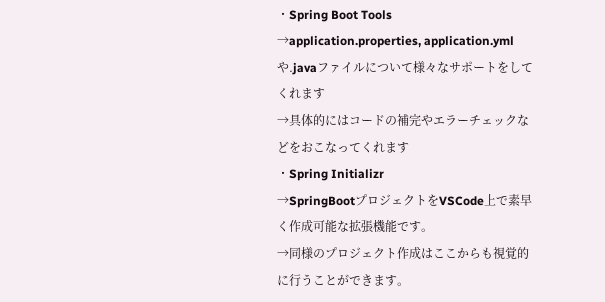・Spring Boot Tools
→application.properties, application.ymlや.javaファイルについて様々なサポートをしてくれます
→具体的にはコードの補完やエラーチェックなどをおこなってくれます
・Spring Initializr
→SpringBootプロジェクトをVSCode上で素早く作成可能な拡張機能です。
→同様のプロジェクト作成はここからも視覚的に行うことができます。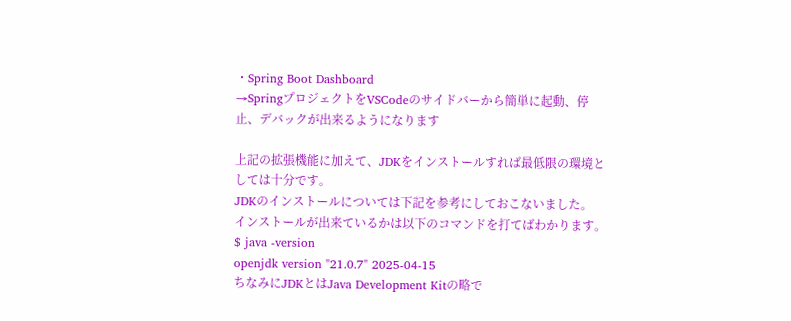・Spring Boot Dashboard
→SpringプロジェクトをVSCodeのサイドバーから簡単に起動、停止、デバックが出来るようになります

上記の拡張機能に加えて、JDKをインストールすれば最低限の環境としては十分です。
JDKのインストールについては下記を参考にしておこないました。
インストールが出来ているかは以下のコマンドを打てばわかります。
$ java -version
openjdk version "21.0.7" 2025-04-15
ちなみにJDKとはJava Development Kitの略で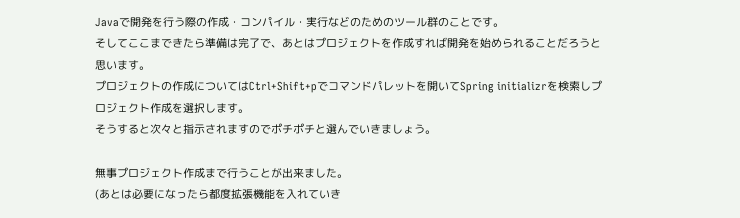Javaで開発を行う際の作成・コンパイル・実行などのためのツール群のことです。
そしてここまできたら準備は完了で、あとはプロジェクトを作成すれば開発を始められることだろうと思います。
プロジェクトの作成についてはCtrl+Shift+pでコマンドパレットを開いてSpring initializrを検索しプロジェクト作成を選択します。
そうすると次々と指示されますのでポチポチと選んでいきましょう。

無事プロジェクト作成まで行うことが出来ました。
(あとは必要になったら都度拡張機能を入れていき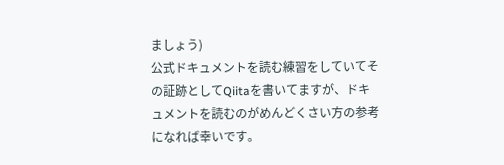ましょう)
公式ドキュメントを読む練習をしていてその証跡としてQiitaを書いてますが、ドキュメントを読むのがめんどくさい方の参考になれば幸いです。